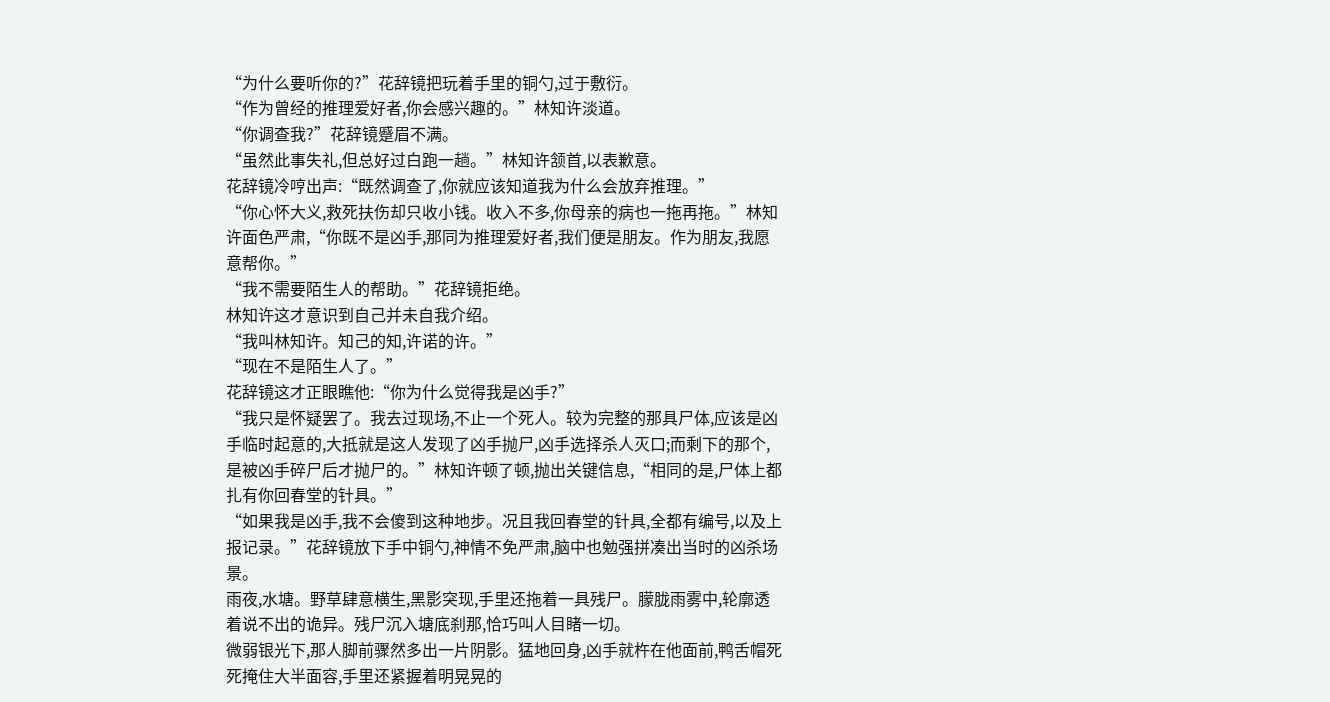“为什么要听你的?”花辞镜把玩着手里的铜勺,过于敷衍。
“作为曾经的推理爱好者,你会感兴趣的。”林知许淡道。
“你调查我?”花辞镜蹙眉不满。
“虽然此事失礼,但总好过白跑一趟。”林知许颔首,以表歉意。
花辞镜冷哼出声:“既然调查了,你就应该知道我为什么会放弃推理。”
“你心怀大义,救死扶伤却只收小钱。收入不多,你母亲的病也一拖再拖。”林知许面色严肃,“你既不是凶手,那同为推理爱好者,我们便是朋友。作为朋友,我愿意帮你。”
“我不需要陌生人的帮助。”花辞镜拒绝。
林知许这才意识到自己并未自我介绍。
“我叫林知许。知己的知,许诺的许。”
“现在不是陌生人了。”
花辞镜这才正眼瞧他:“你为什么觉得我是凶手?”
“我只是怀疑罢了。我去过现场,不止一个死人。较为完整的那具尸体,应该是凶手临时起意的,大抵就是这人发现了凶手抛尸,凶手选择杀人灭口;而剩下的那个,是被凶手碎尸后才抛尸的。”林知许顿了顿,抛出关键信息,“相同的是,尸体上都扎有你回春堂的针具。”
“如果我是凶手,我不会傻到这种地步。况且我回春堂的针具,全都有编号,以及上报记录。”花辞镜放下手中铜勺,神情不免严肃,脑中也勉强拼凑出当时的凶杀场景。
雨夜,水塘。野草肆意横生,黑影突现,手里还拖着一具残尸。朦胧雨雾中,轮廓透着说不出的诡异。残尸沉入塘底刹那,恰巧叫人目睹一切。
微弱银光下,那人脚前骤然多出一片阴影。猛地回身,凶手就杵在他面前,鸭舌帽死死掩住大半面容,手里还紧握着明晃晃的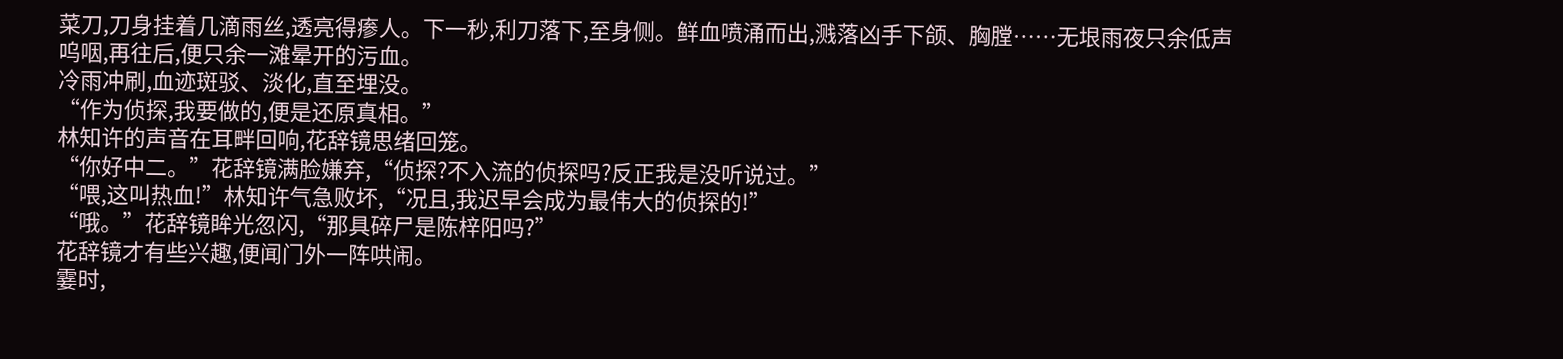菜刀,刀身挂着几滴雨丝,透亮得瘆人。下一秒,利刀落下,至身侧。鲜血喷涌而出,溅落凶手下颌、胸膛……无垠雨夜只余低声呜咽,再往后,便只余一滩晕开的污血。
冷雨冲刷,血迹斑驳、淡化,直至埋没。
“作为侦探,我要做的,便是还原真相。”
林知许的声音在耳畔回响,花辞镜思绪回笼。
“你好中二。”花辞镜满脸嫌弃,“侦探?不入流的侦探吗?反正我是没听说过。”
“喂,这叫热血!”林知许气急败坏,“况且,我迟早会成为最伟大的侦探的!”
“哦。”花辞镜眸光忽闪,“那具碎尸是陈梓阳吗?”
花辞镜才有些兴趣,便闻门外一阵哄闹。
霎时,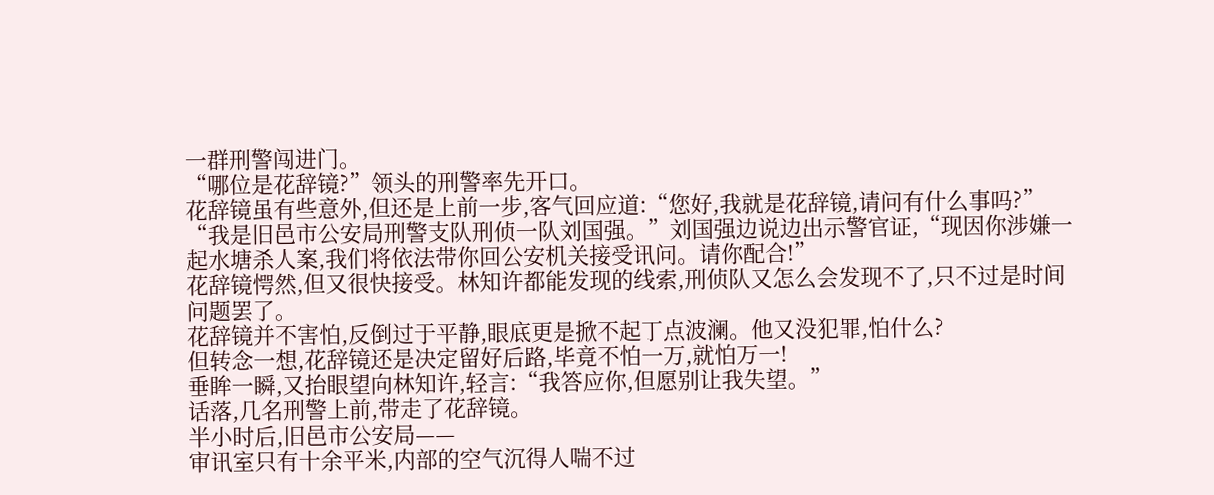一群刑警闯进门。
“哪位是花辞镜?”领头的刑警率先开口。
花辞镜虽有些意外,但还是上前一步,客气回应道:“您好,我就是花辞镜,请问有什么事吗?”
“我是旧邑市公安局刑警支队刑侦一队刘国强。”刘国强边说边出示警官证,“现因你涉嫌一起水塘杀人案,我们将依法带你回公安机关接受讯问。请你配合!”
花辞镜愕然,但又很快接受。林知许都能发现的线索,刑侦队又怎么会发现不了,只不过是时间问题罢了。
花辞镜并不害怕,反倒过于平静,眼底更是掀不起丁点波澜。他又没犯罪,怕什么?
但转念一想,花辞镜还是决定留好后路,毕竟不怕一万,就怕万一!
垂眸一瞬,又抬眼望向林知许,轻言:“我答应你,但愿别让我失望。”
话落,几名刑警上前,带走了花辞镜。
半小时后,旧邑市公安局——
审讯室只有十余平米,内部的空气沉得人喘不过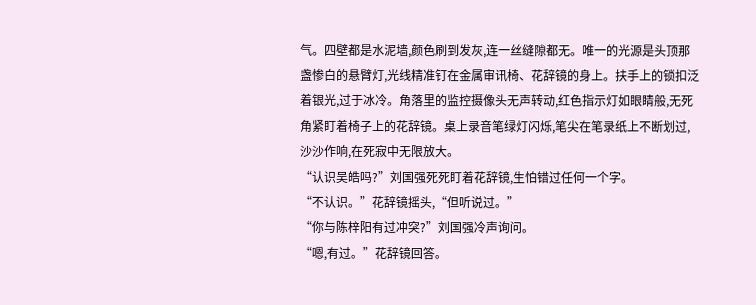气。四壁都是水泥墙,颜色刷到发灰,连一丝缝隙都无。唯一的光源是头顶那盏惨白的悬臂灯,光线精准钉在金属审讯椅、花辞镜的身上。扶手上的锁扣泛着银光,过于冰冷。角落里的监控摄像头无声转动,红色指示灯如眼睛般,无死角紧盯着椅子上的花辞镜。桌上录音笔绿灯闪烁,笔尖在笔录纸上不断划过,沙沙作响,在死寂中无限放大。
“认识吴皓吗?”刘国强死死盯着花辞镜,生怕错过任何一个字。
“不认识。”花辞镜摇头,“但听说过。”
“你与陈梓阳有过冲突?”刘国强冷声询问。
“嗯,有过。”花辞镜回答。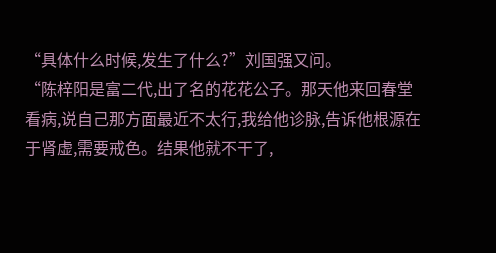“具体什么时候,发生了什么?”刘国强又问。
“陈梓阳是富二代,出了名的花花公子。那天他来回春堂看病,说自己那方面最近不太行,我给他诊脉,告诉他根源在于肾虚,需要戒色。结果他就不干了,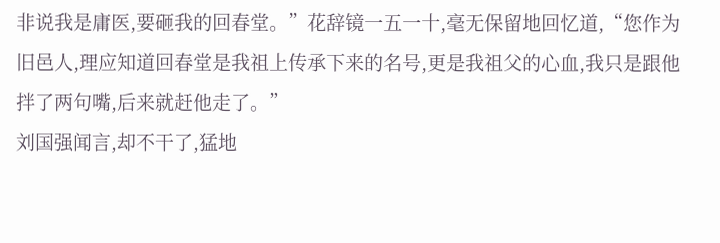非说我是庸医,要砸我的回春堂。”花辞镜一五一十,毫无保留地回忆道,“您作为旧邑人,理应知道回春堂是我祖上传承下来的名号,更是我祖父的心血,我只是跟他拌了两句嘴,后来就赶他走了。”
刘国强闻言,却不干了,猛地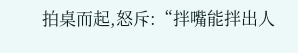拍桌而起,怒斥:“拌嘴能拌出人